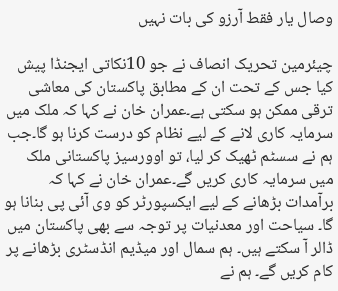وصال یار فقط آرزو کی بات نہیں

چیئرمین تحریک انصاف نے جو 10نکاتی ایجنڈا پیش کیا جس کے تحت ان کے مطابق پاکستان کی معاشی ترقی ممکن ہو سکتی ہے۔عمران خان نے کہا کہ ملک میں سرمایہ کاری لانے کے لیے نظام کو درست کرنا ہو گا۔جب ہم نے سسٹم ٹھیک کر لیا، تو اوورسیز پاکستانی ملک میں سرمایہ کاری کریں گے۔عمران خان نے کہا کہ برآمدات بڑھانے کے لیے ایکسپورٹر کو وی آئی پی بنانا ہو گا۔ سیاحت اور معدنیات پر توجہ سے بھی پاکستان میں ڈالر آ سکتے ہیں۔ ہم سمال اور میڈیم انڈسٹری بڑھانے پر کام کریں گے۔ ہم نے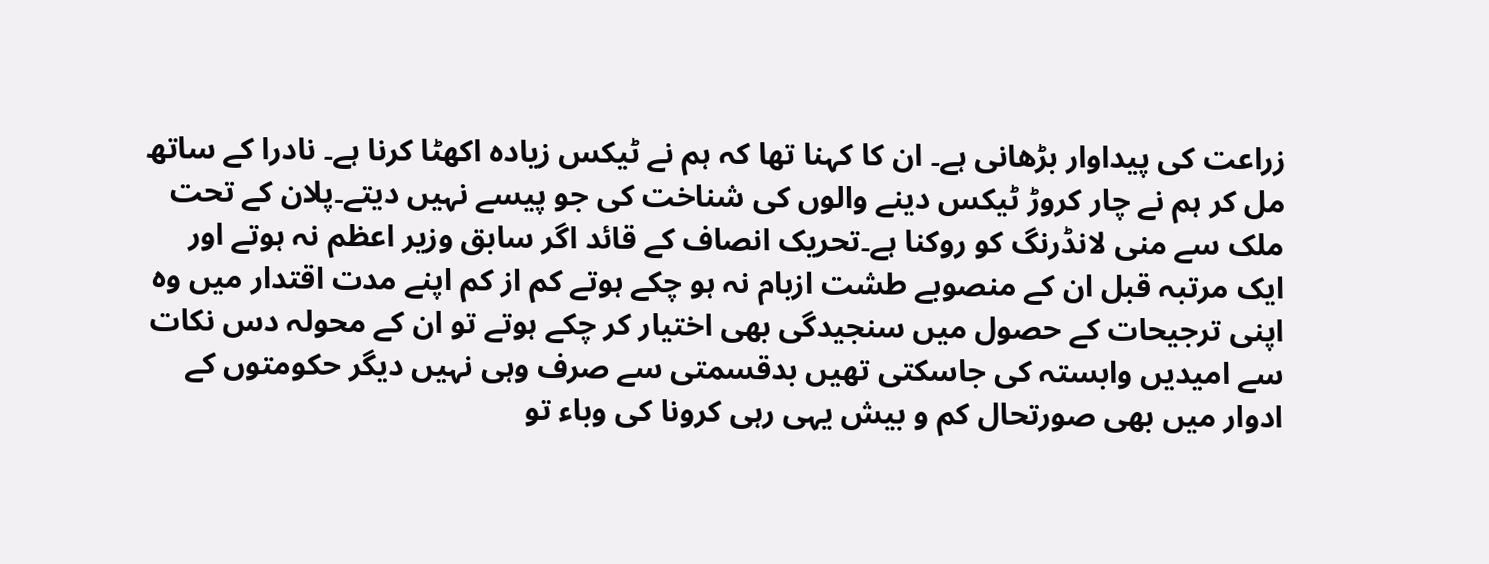زراعت کی پیداوار بڑھانی ہے۔ ان کا کہنا تھا کہ ہم نے ٹیکس زیادہ اکھٹا کرنا ہے۔ نادرا کے ساتھ مل کر ہم نے چار کروڑ ٹیکس دینے والوں کی شناخت کی جو پیسے نہیں دیتے۔پلان کے تحت ملک سے منی لانڈرنگ کو روکنا ہے۔تحریک انصاف کے قائد اگر سابق وزیر اعظم نہ ہوتے اور ایک مرتبہ قبل ان کے منصوبے طشت ازبام نہ ہو چکے ہوتے کم از کم اپنے مدت اقتدار میں وہ اپنی ترجیحات کے حصول میں سنجیدگی بھی اختیار کر چکے ہوتے تو ان کے محولہ دس نکات سے امیدیں وابستہ کی جاسکتی تھیں بدقسمتی سے صرف وہی نہیں دیگر حکومتوں کے ادوار میں بھی صورتحال کم و بیش یہی رہی کرونا کی وباء تو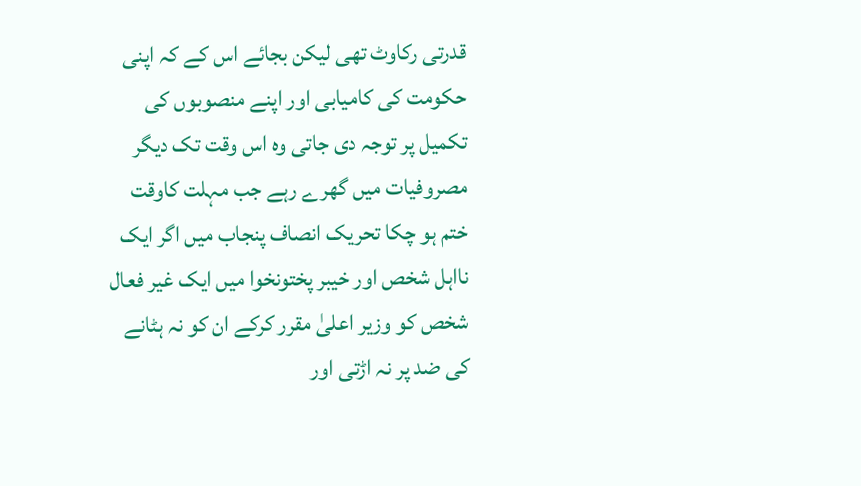قدرتی رکاوٹ تھی لیکن بجائے اس کے کہ اپنی حکومت کی کامیابی اور اپنے منصوبوں کی تکمیل پر توجہ دی جاتی وہ اس وقت تک دیگر مصروفیات میں گھرے رہے جب مہلت کاوقت ختم ہو چکا تحریک انصاف پنجاب میں اگر ایک نااہل شخص اور خیبر پختونخوا میں ایک غیر فعال شخص کو وزیر اعلیٰ مقرر کرکے ان کو نہ ہٹانے کی ضد پر نہ اڑتی اور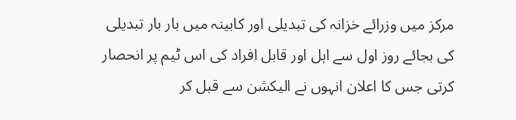مرکز میں وزرائے خزانہ کی تبدیلی اور کابینہ میں بار بار تبدیلی کی بجائے روز اول سے اہل اور قابل افراد کی اس ٹیم پر انحصار کرتی جس کا اعلان انہوں نے الیکشن سے قبل کر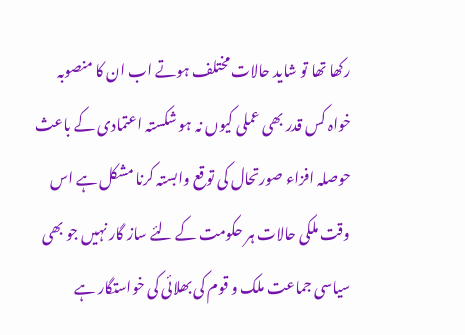رکھا تھا تو شاید حالات مختلف ہوتے اب ان کا منصوبہ خواہ کس قدر بھی عملی کیوں نہ ہو شکستہ اعتمادی کے باعث حوصلہ افزاء صورتحال کی توقع وابستہ کرنا مشکل ہے اس وقت ملکی حالات ہر حکومت کے لئے ساز گار نہیں جو بھی سیاسی جماعت ملک و قوم کی بھلائی کی خواستگار ہے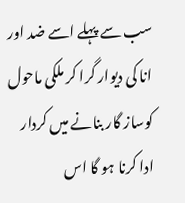سب سے پہلے اسے ضد اور انا کی دیوار گرا کر ملکی ماحول کوساز گار بنانے میں کردار ادا کرنا ہو گا اس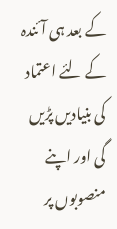کے بعد ہی آئندہ کے لئے اعتماد کی بنیادیں پڑیں گی اور اپنے منصوبوں پر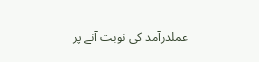عملدرآمد کی نوبت آنے پر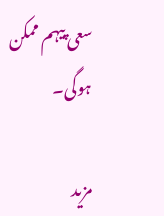سعی پیہم ممکن ہوگی۔

مزید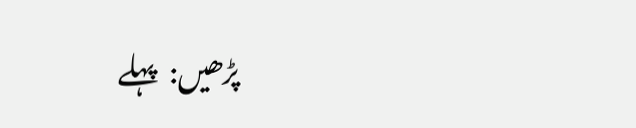پڑھیں:  پہلے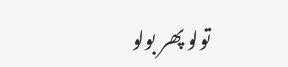تولو پھر بولو